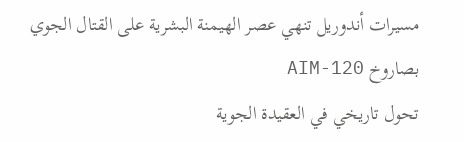مسيرات أندوريل تنهي عصر الهيمنة البشرية على القتال الجوي بصاروخ AIM-120
تحول تاريخي في العقيدة الجوية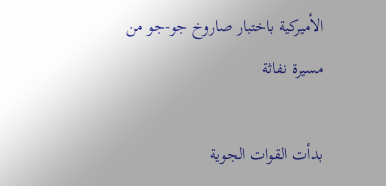الأميركية باختبار صاروخ جو-جو من مسيرة نفاثة

بدأت القوات الجوية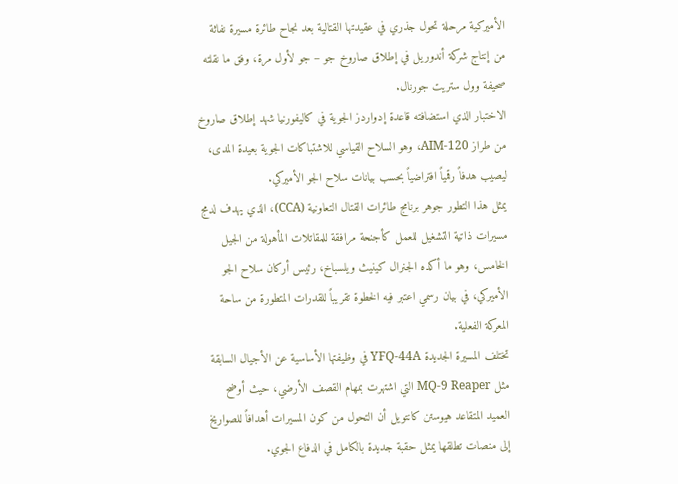الأميركية مرحلة تحول جذري في عقيدتها القتالية بعد نجاح طائرة مسيرة نفاثة من إنتاج شركة أندوريل في إطلاق صاروخ جو – جو لأول مرة، وفق ما نقلته صحيفة وول ستريت جورنال.
الاختبار الذي استضافته قاعدة إدواردز الجوية في كاليفورنيا شهد إطلاق صاروخ من طراز AIM-120، وهو السلاح القياسي للاشتباكات الجوية بعيدة المدى، ليصيب هدفاً رقمياً افتراضياً بحسب بيانات سلاح الجو الأميركي.
يمثل هذا التطور جوهر برنامج طائرات القتال التعاونية (CCA)، الذي يهدف لدمج مسيرات ذاتية التشغيل للعمل كأجنحة مرافقة للمقاتلات المأهولة من الجيل الخامس، وهو ما أكده الجنرال كينيث ويلسباخ، رئيس أركان سلاح الجو الأميركي، في بيان رسمي اعتبر فيه الخطوة تقريباً للقدرات المتطورة من ساحة المعركة الفعلية.
تختلف المسيرة الجديدة YFQ-44A في وظيفتها الأساسية عن الأجيال السابقة مثل MQ-9 Reaper التي اشتهرت بمهام القصف الأرضي، حيث أوضح العميد المتقاعد هيوستن كانتويل أن التحول من كون المسيرات أهدافاً للصواريخ إلى منصات تطلقها يمثل حقبة جديدة بالكامل في الدفاع الجوي.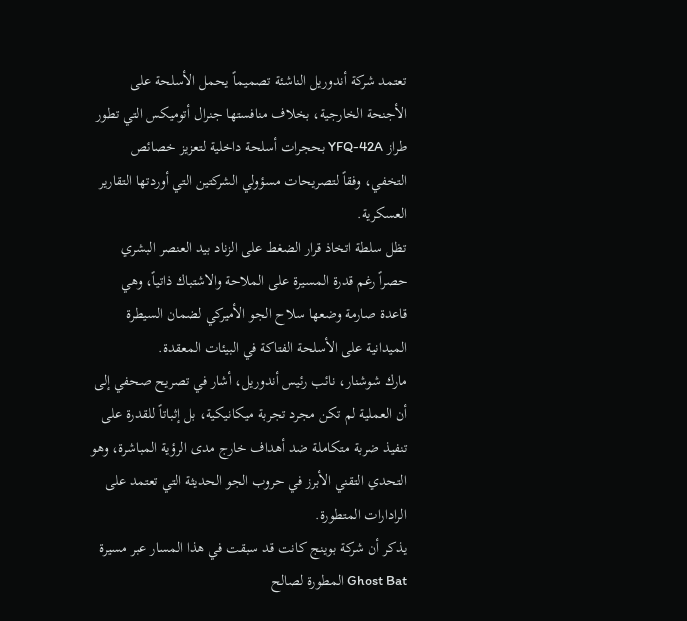تعتمد شركة أندوريل الناشئة تصميماً يحمل الأسلحة على الأجنحة الخارجية، بخلاف منافستها جنرال أتوميكس التي تطور طراز YFQ-42A بحجرات أسلحة داخلية لتعزيز خصائص التخفي، وفقاً لتصريحات مسؤولي الشركتين التي أوردتها التقارير العسكرية.
تظل سلطة اتخاذ قرار الضغط على الزناد بيد العنصر البشري حصراً رغم قدرة المسيرة على الملاحة والاشتباك ذاتياً، وهي قاعدة صارمة وضعها سلاح الجو الأميركي لضمان السيطرة الميدانية على الأسلحة الفتاكة في البيئات المعقدة.
مارك شوشنار، نائب رئيس أندوريل، أشار في تصريح صحفي إلى أن العملية لم تكن مجرد تجربة ميكانيكية، بل إثباتاً للقدرة على تنفيذ ضربة متكاملة ضد أهداف خارج مدى الرؤية المباشرة، وهو التحدي التقني الأبرز في حروب الجو الحديثة التي تعتمد على الرادارات المتطورة.
يذكر أن شركة بوينج كانت قد سبقت في هذا المسار عبر مسيرة Ghost Bat المطورة لصالح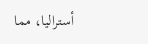أستراليا، مما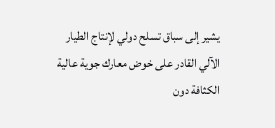يشير إلى سباق تسلح دولي لإنتاج الطيار الآلي القادر على خوض معارك جوية عالية الكثافة دون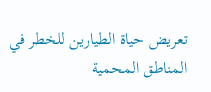تعريض حياة الطيارين للخطر في المناطق المحمية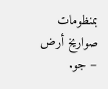بمنظومات صواريخ أرض – جو.